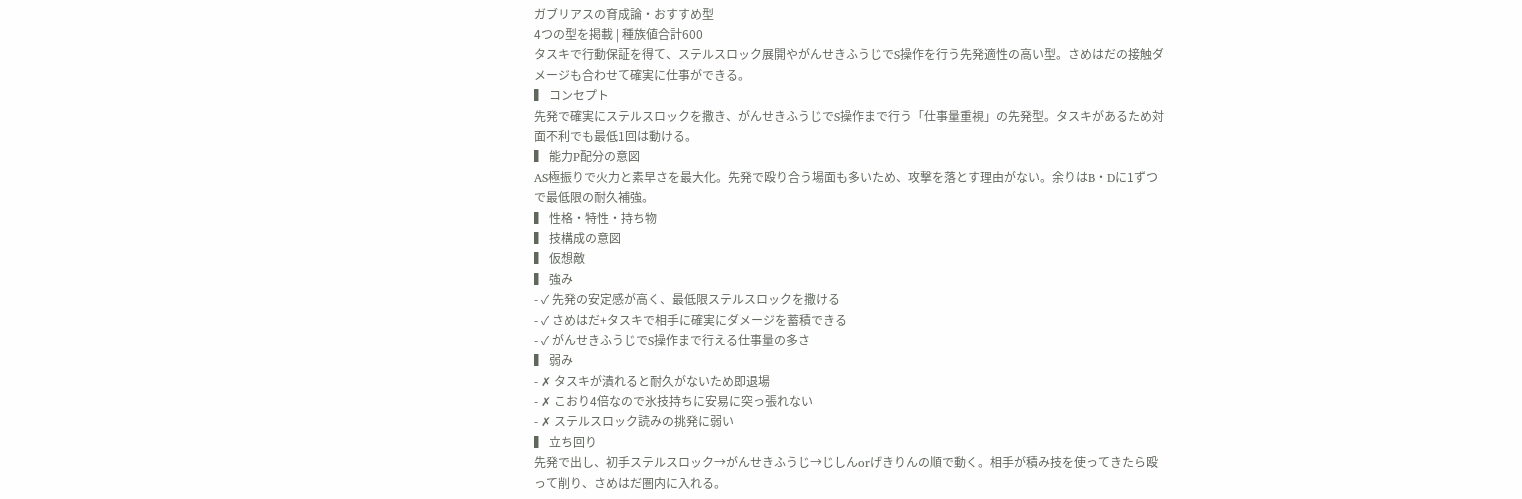ガブリアスの育成論・おすすめ型
4つの型を掲載 | 種族値合計600
タスキで行動保証を得て、ステルスロック展開やがんせきふうじでS操作を行う先発適性の高い型。さめはだの接触ダメージも合わせて確実に仕事ができる。
▍ コンセプト
先発で確実にステルスロックを撒き、がんせきふうじでS操作まで行う「仕事量重視」の先発型。タスキがあるため対面不利でも最低1回は動ける。
▍ 能力P配分の意図
AS極振りで火力と素早さを最大化。先発で殴り合う場面も多いため、攻撃を落とす理由がない。余りはB・Dに1ずつで最低限の耐久補強。
▍ 性格・特性・持ち物
▍ 技構成の意図
▍ 仮想敵
▍ 強み
- ✓ 先発の安定感が高く、最低限ステルスロックを撒ける
- ✓ さめはだ+タスキで相手に確実にダメージを蓄積できる
- ✓ がんせきふうじでS操作まで行える仕事量の多さ
▍ 弱み
- ✗ タスキが潰れると耐久がないため即退場
- ✗ こおり4倍なので氷技持ちに安易に突っ張れない
- ✗ ステルスロック読みの挑発に弱い
▍ 立ち回り
先発で出し、初手ステルスロック→がんせきふうじ→じしんorげきりんの順で動く。相手が積み技を使ってきたら殴って削り、さめはだ圏内に入れる。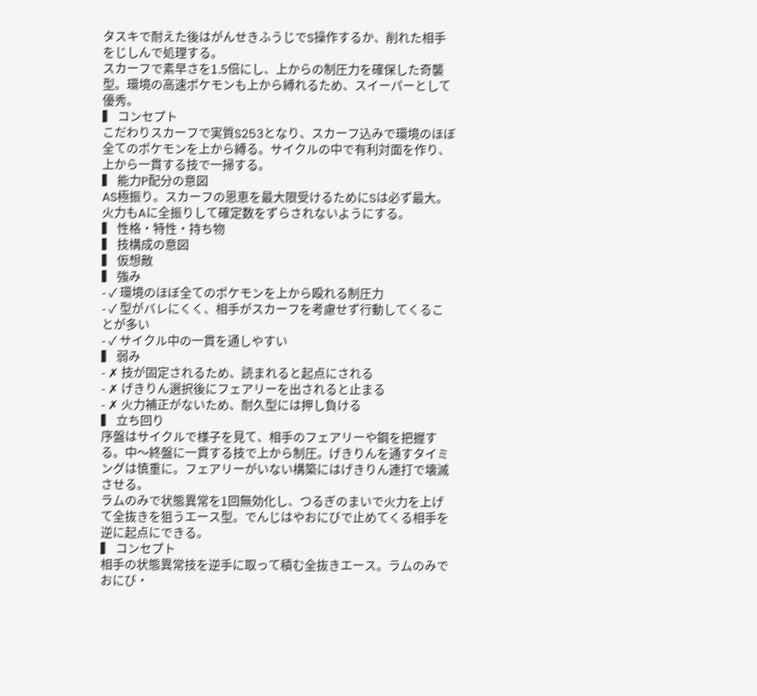タスキで耐えた後はがんせきふうじでS操作するか、削れた相手をじしんで処理する。
スカーフで素早さを1.5倍にし、上からの制圧力を確保した奇襲型。環境の高速ポケモンも上から縛れるため、スイーパーとして優秀。
▍ コンセプト
こだわりスカーフで実質S253となり、スカーフ込みで環境のほぼ全てのポケモンを上から縛る。サイクルの中で有利対面を作り、上から一貫する技で一掃する。
▍ 能力P配分の意図
AS極振り。スカーフの恩恵を最大限受けるためにSは必ず最大。火力もAに全振りして確定数をずらされないようにする。
▍ 性格・特性・持ち物
▍ 技構成の意図
▍ 仮想敵
▍ 強み
- ✓ 環境のほぼ全てのポケモンを上から殴れる制圧力
- ✓ 型がバレにくく、相手がスカーフを考慮せず行動してくることが多い
- ✓ サイクル中の一貫を通しやすい
▍ 弱み
- ✗ 技が固定されるため、読まれると起点にされる
- ✗ げきりん選択後にフェアリーを出されると止まる
- ✗ 火力補正がないため、耐久型には押し負ける
▍ 立ち回り
序盤はサイクルで様子を見て、相手のフェアリーや鋼を把握する。中〜終盤に一貫する技で上から制圧。げきりんを通すタイミングは慎重に。フェアリーがいない構築にはげきりん連打で壊滅させる。
ラムのみで状態異常を1回無効化し、つるぎのまいで火力を上げて全抜きを狙うエース型。でんじはやおにびで止めてくる相手を逆に起点にできる。
▍ コンセプト
相手の状態異常技を逆手に取って積む全抜きエース。ラムのみでおにび・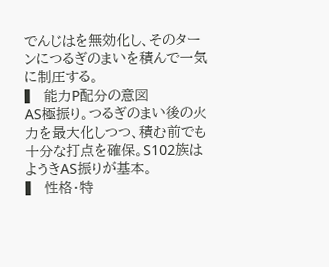でんじはを無効化し、そのターンにつるぎのまいを積んで一気に制圧する。
▍ 能力P配分の意図
AS極振り。つるぎのまい後の火力を最大化しつつ、積む前でも十分な打点を確保。S102族はようきAS振りが基本。
▍ 性格・特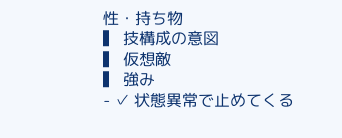性・持ち物
▍ 技構成の意図
▍ 仮想敵
▍ 強み
- ✓ 状態異常で止めてくる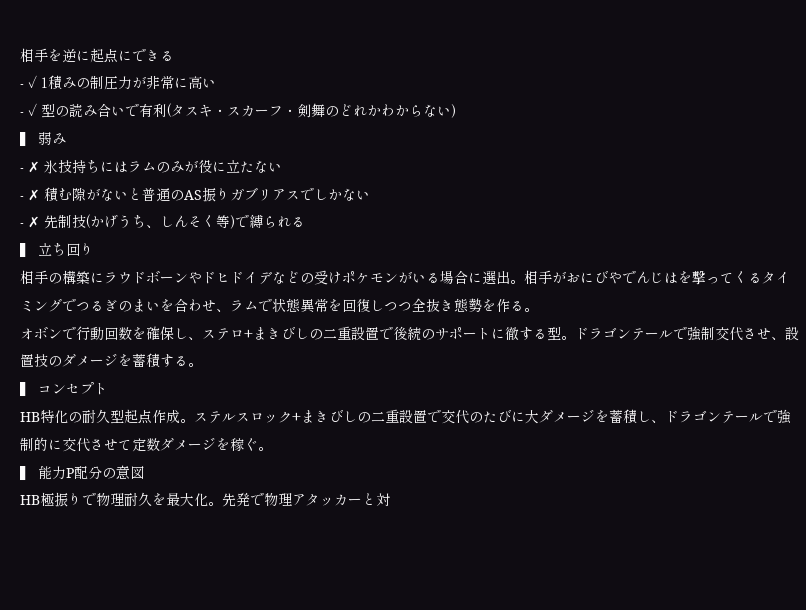相手を逆に起点にできる
- ✓ 1積みの制圧力が非常に高い
- ✓ 型の読み合いで有利(タスキ・スカーフ・剣舞のどれかわからない)
▍ 弱み
- ✗ 氷技持ちにはラムのみが役に立たない
- ✗ 積む隙がないと普通のAS振りガブリアスでしかない
- ✗ 先制技(かげうち、しんそく等)で縛られる
▍ 立ち回り
相手の構築にラウドボーンやドヒドイデなどの受けポケモンがいる場合に選出。相手がおにびやでんじはを撃ってくるタイミングでつるぎのまいを合わせ、ラムで状態異常を回復しつつ全抜き態勢を作る。
オボンで行動回数を確保し、ステロ+まきびしの二重設置で後続のサポートに徹する型。ドラゴンテールで強制交代させ、設置技のダメージを蓄積する。
▍ コンセプト
HB特化の耐久型起点作成。ステルスロック+まきびしの二重設置で交代のたびに大ダメージを蓄積し、ドラゴンテールで強制的に交代させて定数ダメージを稼ぐ。
▍ 能力P配分の意図
HB極振りで物理耐久を最大化。先発で物理アタッカーと対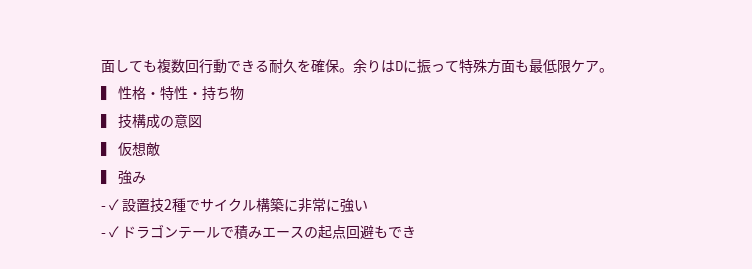面しても複数回行動できる耐久を確保。余りはDに振って特殊方面も最低限ケア。
▍ 性格・特性・持ち物
▍ 技構成の意図
▍ 仮想敵
▍ 強み
- ✓ 設置技2種でサイクル構築に非常に強い
- ✓ ドラゴンテールで積みエースの起点回避もでき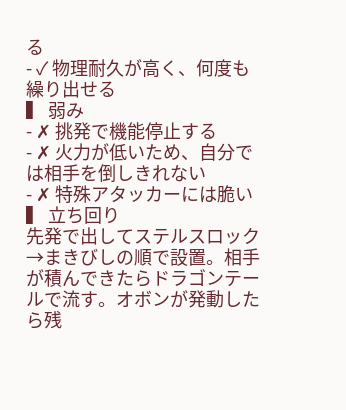る
- ✓ 物理耐久が高く、何度も繰り出せる
▍ 弱み
- ✗ 挑発で機能停止する
- ✗ 火力が低いため、自分では相手を倒しきれない
- ✗ 特殊アタッカーには脆い
▍ 立ち回り
先発で出してステルスロック→まきびしの順で設置。相手が積んできたらドラゴンテールで流す。オボンが発動したら残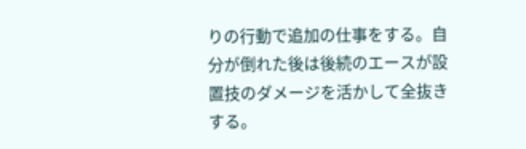りの行動で追加の仕事をする。自分が倒れた後は後続のエースが設置技のダメージを活かして全抜きする。